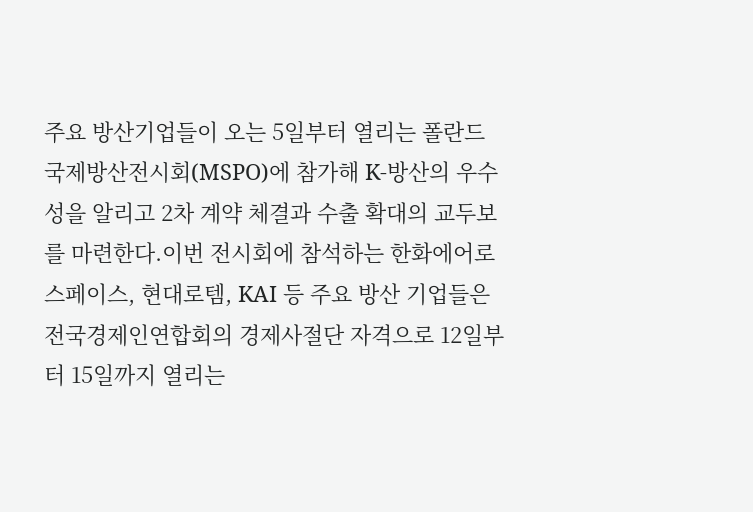주요 방산기업들이 오는 5일부터 열리는 폴란드 국제방산전시회(MSPO)에 참가해 K-방산의 우수성을 알리고 2차 계약 체결과 수출 확대의 교두보를 마련한다.이번 전시회에 참석하는 한화에어로스페이스, 현대로템, KAI 등 주요 방산 기업들은 전국경제인연합회의 경제사절단 자격으로 12일부터 15일까지 열리는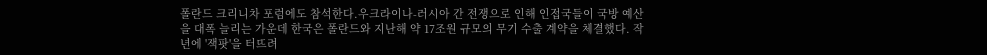폴란드 크리니차 포럼에도 참석한다.우크라이나-러시아 간 전쟁으로 인해 인접국들이 국방 예산을 대폭 늘리는 가운데 한국은 폴란드와 지난해 약 17조원 규모의 무기 수출 계약을 체결했다. 작년에 '잭팟'을 터뜨려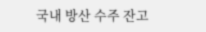국내 방산 수주 잔고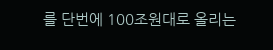를 단번에 100조원대로 올리는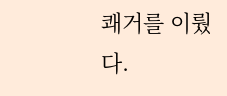쾌거를 이뤘다.